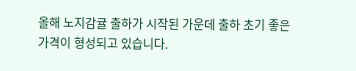올해 노지감귤 출하가 시작된 가운데 출하 초기 좋은 가격이 형성되고 있습니다.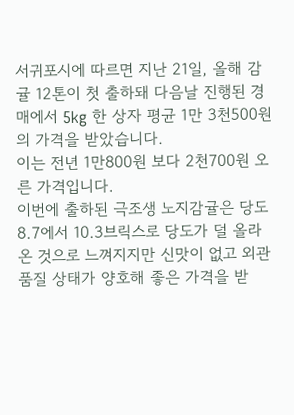서귀포시에 따르면 지난 21일, 올해 감귤 12톤이 첫 출하돼 다음날 진행된 경매에서 5kg 한 상자 평균 1만 3천500원의 가격을 받았습니다.
이는 전년 1만800원 보다 2천700원 오른 가격입니다.
이번에 출하된 극조생 노지감귤은 당도 8.7에서 10.3브릭스로 당도가 덜 올라온 것으로 느껴지지만 신맛이 없고 외관 품질 상태가 양호해 좋은 가격을 받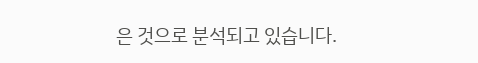은 것으로 분석되고 있습니다.